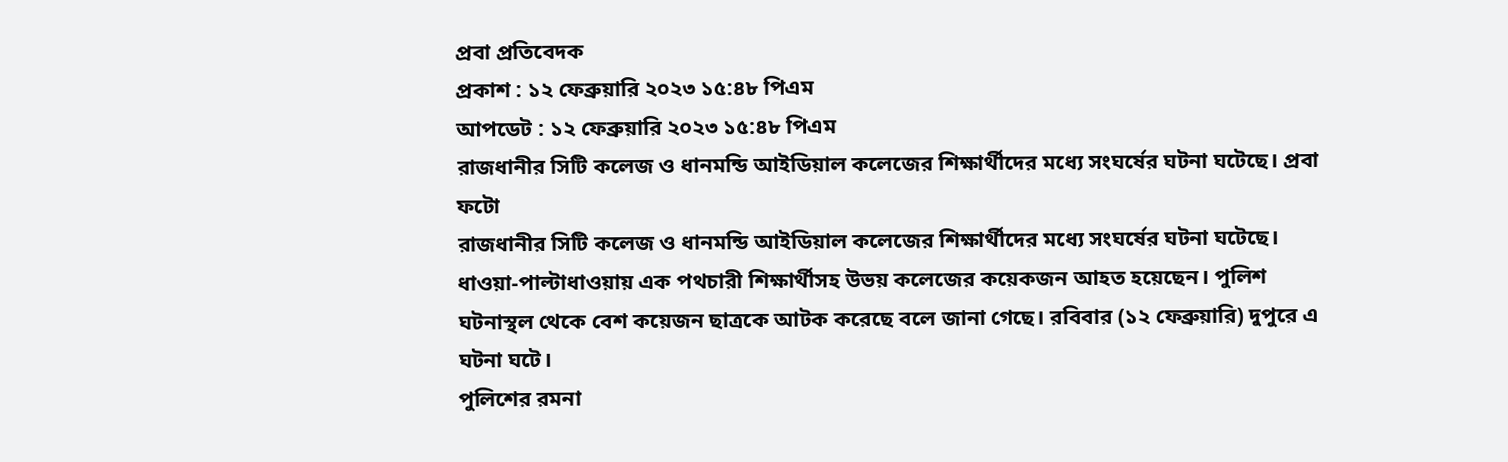প্রবা প্রতিবেদক
প্রকাশ : ১২ ফেব্রুয়ারি ২০২৩ ১৫:৪৮ পিএম
আপডেট : ১২ ফেব্রুয়ারি ২০২৩ ১৫:৪৮ পিএম
রাজধানীর সিটি কলেজ ও ধানমন্ডি আইডিয়াল কলেজের শিক্ষার্থীদের মধ্যে সংঘর্ষের ঘটনা ঘটেছে। প্রবা ফটো
রাজধানীর সিটি কলেজ ও ধানমন্ডি আইডিয়াল কলেজের শিক্ষার্থীদের মধ্যে সংঘর্ষের ঘটনা ঘটেছে। ধাওয়া-পাল্টাধাওয়ায় এক পথচারী শিক্ষার্থীসহ উভয় কলেজের কয়েকজন আহত হয়েছেন। পুলিশ ঘটনাস্থল থেকে বেশ কয়েজন ছাত্রকে আটক করেছে বলে জানা গেছে। রবিবার (১২ ফেব্রুয়ারি) দুপুরে এ ঘটনা ঘটে।
পুলিশের রমনা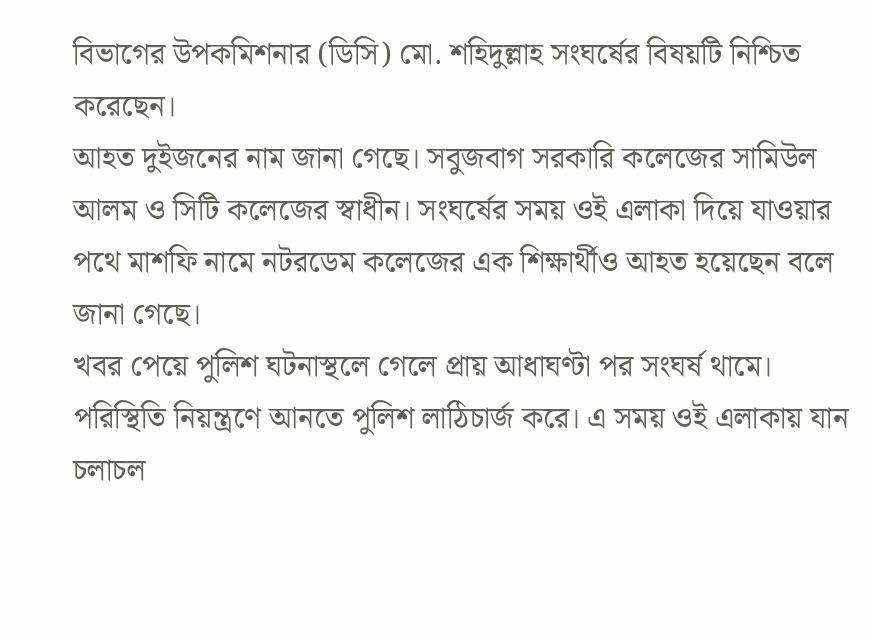বিভাগের উপকমিশনার (ডিসি) মো. শহিদুল্লাহ সংঘর্ষের বিষয়টি নিশ্চিত করেছেন।
আহত দুইজনের নাম জানা গেছে। সবুজবাগ সরকারি কলেজের সামিউল আলম ও সিটি কলেজের স্বাধীন। সংঘর্ষের সময় ওই এলাকা দিয়ে যাওয়ার পথে মাশফি নামে নটরডেম কলেজের এক শিক্ষার্থীও আহত হয়েছেন বলে জানা গেছে।
খবর পেয়ে পুলিশ ঘটনাস্থলে গেলে প্রায় আধাঘণ্টা পর সংঘর্ষ থামে। পরিস্থিতি নিয়ন্ত্রণে আনতে পুলিশ লাঠিচার্জ করে। এ সময় ওই এলাকায় যান চলাচল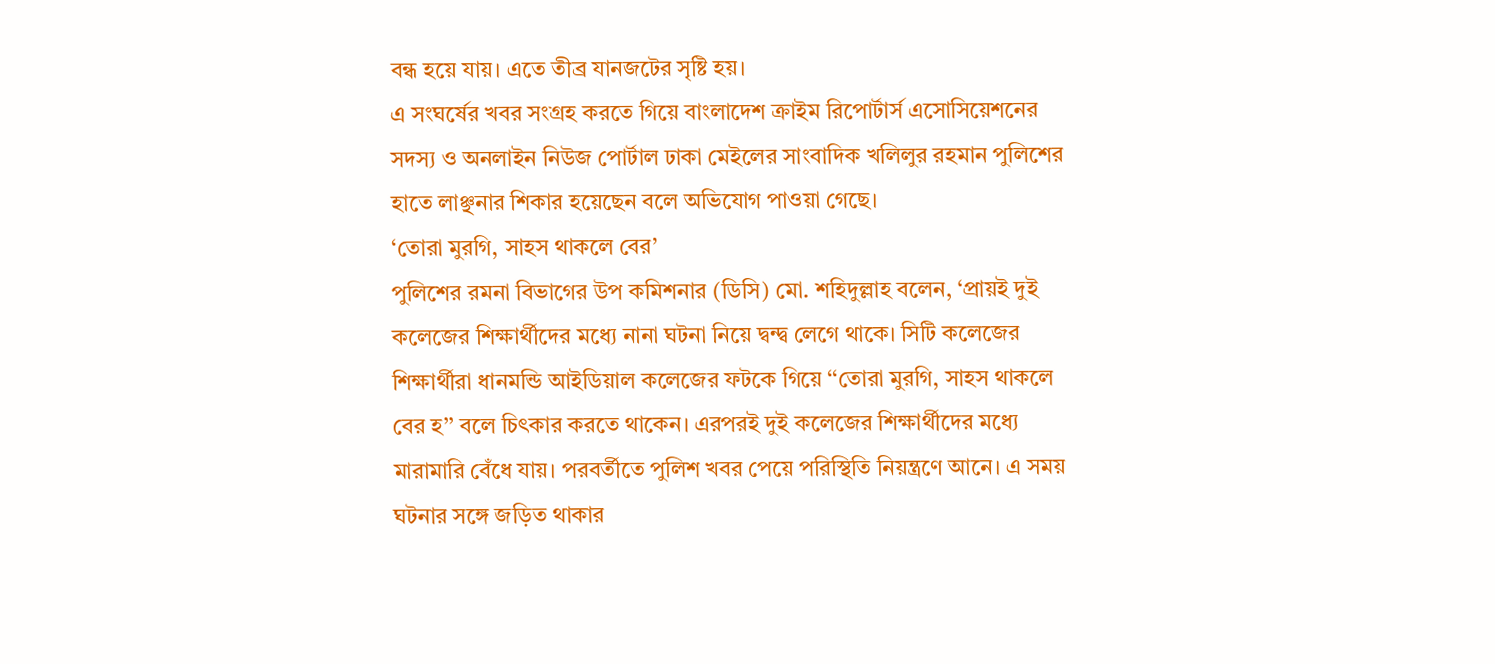বন্ধ হয়ে যায়। এতে তীব্র যানজটের সৃষ্টি হয়।
এ সংঘর্ষের খবর সংগ্রহ করতে গিয়ে বাংলাদেশ ক্রাইম রিপোর্টার্স এসোসিয়েশনের সদস্য ও অনলাইন নিউজ পোর্টাল ঢাকা মেইলের সাংবাদিক খলিলুর রহমান পুলিশের হাতে লাঞ্ছনার শিকার হয়েছেন বলে অভিযোগ পাওয়া গেছে।
‘তোরা মুরগি, সাহস থাকলে বের’
পুলিশের রমনা বিভাগের উপ কমিশনার (ডিসি) মো. শহিদুল্লাহ বলেন, ‘প্রায়ই দুই কলেজের শিক্ষার্থীদের মধ্যে নানা ঘটনা নিয়ে দ্বন্দ্ব লেগে থাকে। সিটি কলেজের শিক্ষার্থীরা ধানমন্ডি আইডিয়াল কলেজের ফটকে গিয়ে ‘‘তোরা মুরগি, সাহস থাকলে বের হ’’ বলে চিৎকার করতে থাকেন। এরপরই দুই কলেজের শিক্ষার্থীদের মধ্যে মারামারি বেঁধে যায়। পরবর্তীতে পুলিশ খবর পেয়ে পরিস্থিতি নিয়ন্ত্রণে আনে। এ সময় ঘটনার সঙ্গে জড়িত থাকার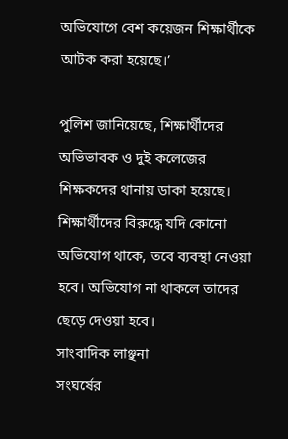অভিযোগে বেশ কয়েজন শিক্ষার্থীকে আটক করা হয়েছে।’

পুলিশ জানিয়েছে, শিক্ষার্থীদের অভিভাবক ও দুই কলেজের শিক্ষকদের থানায় ডাকা হয়েছে। শিক্ষার্থীদের বিরুদ্ধে যদি কোনো অভিযোগ থাকে, তবে ব্যবস্থা নেওয়া হবে। অভিযোগ না থাকলে তাদের ছেড়ে দেওয়া হবে।
সাংবাদিক লাঞ্ছনা
সংঘর্ষের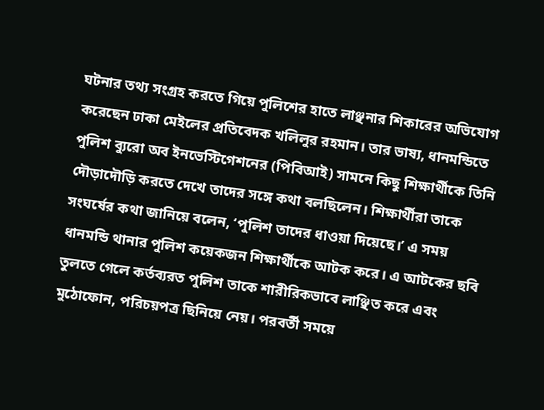ঘটনার তথ্য সংগ্রহ করতে গিয়ে পুলিশের হাতে লাঞ্ছনার শিকারের অভিযোগ করেছেন ঢাকা মেইলের প্রতিবেদক খলিলুর রহমান। তার ভাষ্য, ধানমন্ডিতে পুলিশ ব্যুরো অব ইনভেস্টিগেশনের (পিবিআই) সামনে কিছু শিক্ষার্থীকে তিনি দৌড়াদৌড়ি করতে দেখে তাদের সঙ্গে কথা বলছিলেন। শিক্ষার্থীরা তাকে সংঘর্ষের কথা জানিয়ে বলেন, ‘পুলিশ তাদের ধাওয়া দিয়েছে।’ এ সময় ধানমন্ডি থানার পুলিশ কয়েকজন শিক্ষার্থীকে আটক করে। এ আটকের ছবি তুলতে গেলে কর্তব্যরত পুলিশ তাকে শারীরিকভাবে লাঞ্ছিত করে এবং মুঠোফোন, পরিচয়পত্র ছিনিয়ে নেয়। পরবর্তী সময়ে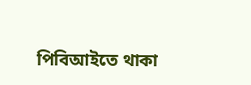পিবিআইতে থাকা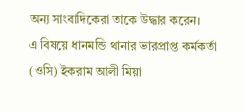অন্য সাংবাদিকেরা তাকে উদ্ধার করেন।
এ বিষয়ে ধানমন্ডি থানার ভারপ্রাপ্ত কর্মকর্তা (ওসি) ইকরাম আলী মিয়া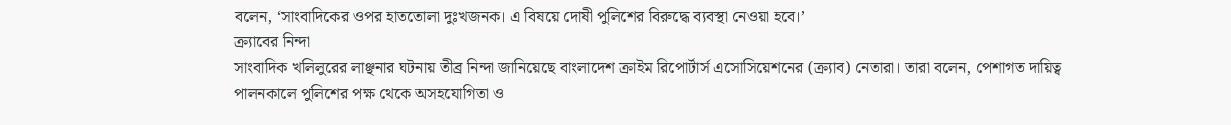বলেন, ‘সাংবাদিকের ওপর হাততোলা দুঃখজনক। এ বিষয়ে দোষী পুলিশের বিরুদ্ধে ব্যবস্থা নেওয়া হবে।’
ক্র্যাবের নিন্দা
সাংবাদিক খলিলুরের লাঞ্ছনার ঘটনায় তীব্র নিন্দা জানিয়েছে বাংলাদেশ ক্রাইম রিপোর্টার্স এসোসিয়েশনের (ক্র্যাব) নেতারা। তারা বলেন, পেশাগত দায়িত্ব পালনকালে পুলিশের পক্ষ থেকে অসহযোগিতা ও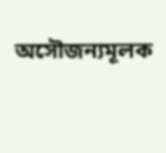অসৌজন্যমূলক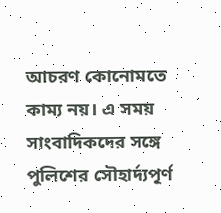আচরণ কোনোমতে কাম্য নয়। এ সময় সাংবাদিকদের সঙ্গে পুলিশের সৌহার্দ্যপূর্ণ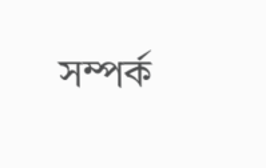সম্পর্ক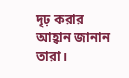দৃঢ় করার আহ্বান জানান তারা।